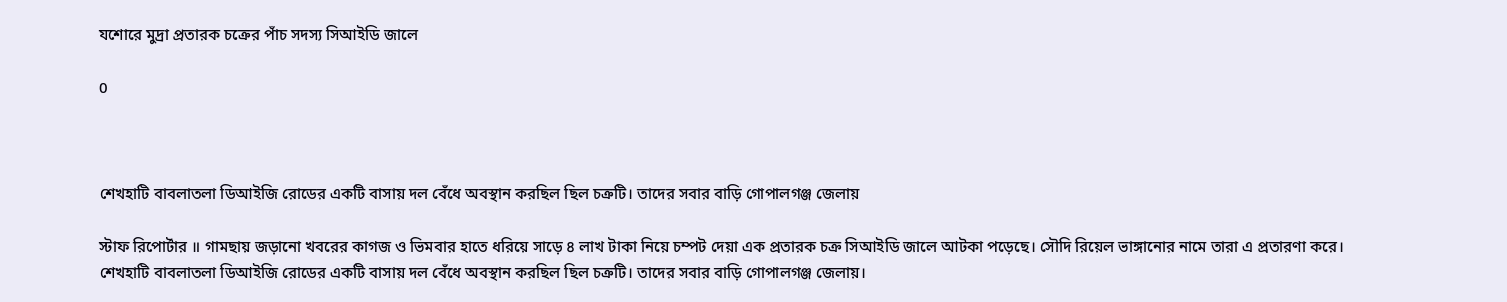যশোরে মুদ্রা প্রতারক চক্রের পাঁচ সদস্য সিআইডি জালে

0



শেখহাটি বাবলাতলা ডিআইজি রোডের একটি বাসায় দল বেঁধে অবস্থান করছিল ছিল চক্রটি। তাদের সবার বাড়ি গোপালগঞ্জ জেলায়

স্টাফ রিপোর্টার ॥ গামছায় জড়ানো খবরের কাগজ ও ভিমবার হাতে ধরিয়ে সাড়ে ৪ লাখ টাকা নিয়ে চম্পট দেয়া এক প্রতারক চক্র সিআইডি জালে আটকা পড়েছে। সৌদি রিয়েল ভাঙ্গানোর নামে তারা এ প্রতারণা করে। শেখহাটি বাবলাতলা ডিআইজি রোডের একটি বাসায় দল বেঁধে অবস্থান করছিল ছিল চক্রটি। তাদের সবার বাড়ি গোপালগঞ্জ জেলায়।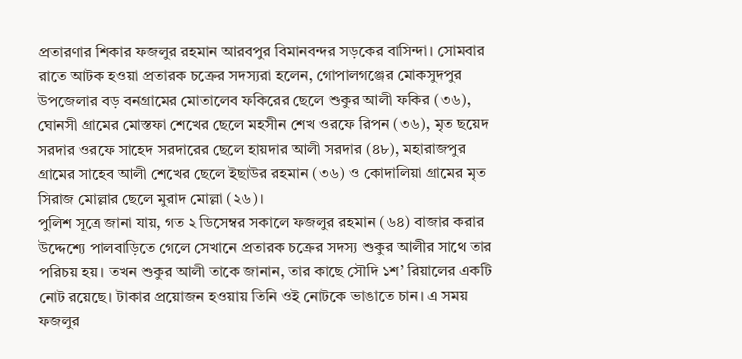প্রতারণার শিকার ফজলুর রহমান আরবপুর বিমানবন্দর সড়কের বাসিন্দা। সোমবার রাতে আটক হওয়া প্রতারক চক্রের সদস্যরা হলেন, গোপালগঞ্জের মোকসুদপুর উপজেলার বড় বনগ্রামের মোতালেব ফকিরের ছেলে শুকুর আলী ফকির (৩৬), ঘোনসী গ্রামের মোস্তফা শেখের ছেলে মহসীন শেখ ওরফে রিপন (৩৬), মৃত ছয়েদ সরদার ওরফে সাহেদ সরদারের ছেলে হায়দার আলী সরদার (৪৮), মহারাজপুর গ্রামের সাহেব আলী শেখের ছেলে ইছাউর রহমান (৩৬) ও কোদালিয়া গ্রামের মৃত সিরাজ মোল্লার ছেলে মুরাদ মোল্লা (২৬)।
পুলিশ সূত্রে জানা যায়, গত ২ ডিসেম্বর সকালে ফজলুর রহমান (৬৪) বাজার করার উদ্দেশ্যে পালবাড়িতে গেলে সেখানে প্রতারক চক্রের সদস্য শুকুর আলীর সাথে তার পরিচয় হয়। তখন শুকুর আলী তাকে জানান, তার কাছে সৌদি ১শ’ রিয়ালের একটি নোট রয়েছে। টাকার প্রয়োজন হওয়ায় তিনি ওই নোটকে ভাঙাতে চান। এ সময় ফজলুর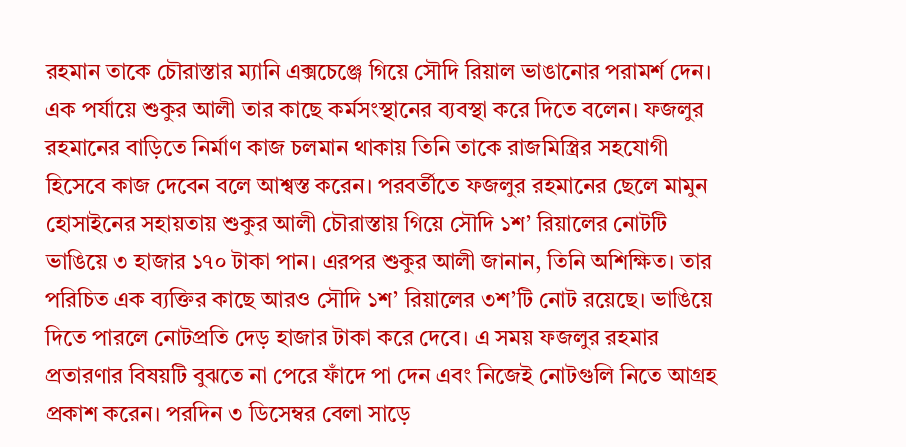রহমান তাকে চৌরাস্তার ম্যানি এক্সচেঞ্জে গিয়ে সৌদি রিয়াল ভাঙানোর পরামর্শ দেন। এক পর্যায়ে শুকুর আলী তার কাছে কর্মসংস্থানের ব্যবস্থা করে দিতে বলেন। ফজলুর রহমানের বাড়িতে নির্মাণ কাজ চলমান থাকায় তিনি তাকে রাজমিস্ত্রির সহযোগী হিসেবে কাজ দেবেন বলে আশ্বস্ত করেন। পরবর্তীতে ফজলুর রহমানের ছেলে মামুন হোসাইনের সহায়তায় শুকুর আলী চৌরাস্তায় গিয়ে সৌদি ১শ’ রিয়ালের নোটটি ভাঙিয়ে ৩ হাজার ১৭০ টাকা পান। এরপর শুকুর আলী জানান, তিনি অশিক্ষিত। তার পরিচিত এক ব্যক্তির কাছে আরও সৌদি ১শ’ রিয়ালের ৩শ’টি নোট রয়েছে। ভাঙিয়ে দিতে পারলে নোটপ্রতি দেড় হাজার টাকা করে দেবে। এ সময় ফজলুর রহমার প্রতারণার বিষয়টি বুঝতে না পেরে ফাঁদে পা দেন এবং নিজেই নোটগুলি নিতে আগ্রহ প্রকাশ করেন। পরদিন ৩ ডিসেম্বর বেলা সাড়ে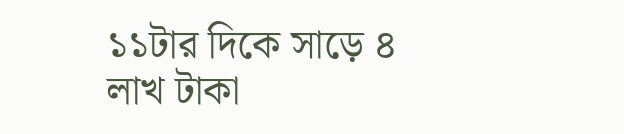১১টার দিকে সাড়ে ৪ লাখ টাকা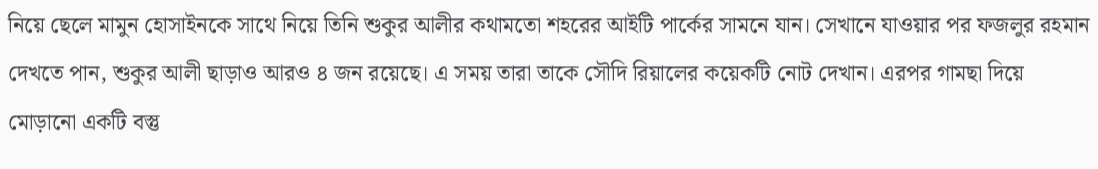নিয়ে ছেলে মামুন হোসাইনকে সাথে নিয়ে তিনি শুকুর আলীর কথামতো শহরের আইটি পার্কের সামনে যান। সেখানে যাওয়ার পর ফজলুর রহমান দেখতে পান, শুকুর আলী ছাড়াও আরও ৪ জন রয়েছে। এ সময় তারা তাকে সৌদি রিয়ালের কয়েকটি নোট দেখান। এরপর গামছা দিয়ে মোড়ানো একটি বস্তু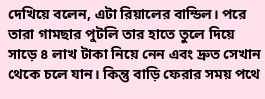দেখিয়ে বলেন, এটা রিয়ালের বান্ডিল। পরে তারা গামছার পুটলি তার হাতে তুলে দিয়ে সাড়ে ৪ লাখ টাকা নিয়ে নেন এবং দ্রুত সেখান থেকে চলে যান। কিন্তু বাড়ি ফেরার সময় পথে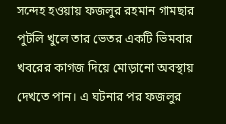সন্দেহ হওয়ায় ফজলুর রহমান গামছার পুটলি খুলে তার ভেতর একটি ভিমবার খবরের কাগজ দিয়ে মোড়ানো অবস্থায় দেখতে পান। এ ঘটনার পর ফজলুর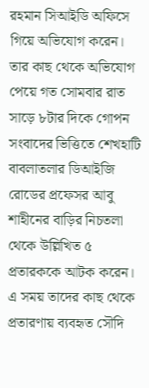রহমান সিআইডি অফিসে গিয়ে অভিযোগ করেন। তার কাছ থেকে অভিযোগ পেয়ে গত সোমবার রাত সাড়ে ৮টার দিকে গোপন সংবাদের ভিত্তিতে শেখহাটি বাবলাতলার ডিআইজি রোডের প্রফেসর আবু শাহীনের বাড়ির নিচতলা থেকে উল্লিখিত ৫ প্রতারককে আটক করেন। এ সময় তাদের কাছ থেকে প্রতারণায় ব্যবহৃত সৌদি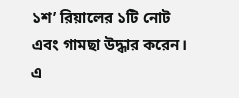১শ’ রিয়ালের ১টি নোট এবং গামছা উদ্ধার করেন। এ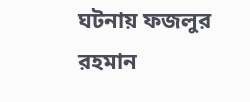ঘটনায় ফজলুর রহমান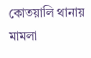কোতয়ালি থানায় মামলা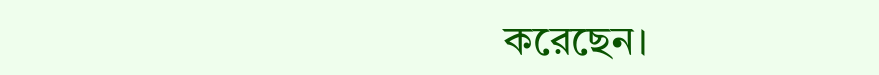করেছেন।